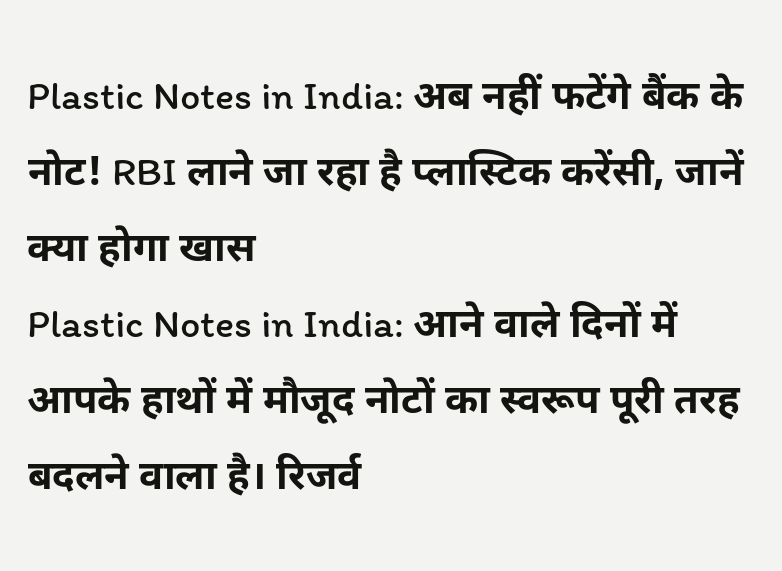Plastic Notes in India: अब नहीं फटेंगे बैंक के नोट! RBI लाने जा रहा है प्लास्टिक करेंसी, जानें क्या होगा खास
Plastic Notes in India: आने वाले दिनों में आपके हाथों में मौजूद नोटों का स्वरूप पूरी तरह बदलने वाला है। रिजर्व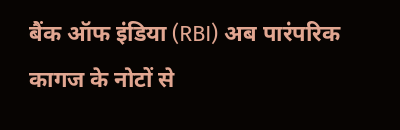बैंक ऑफ इंडिया (RBI) अब पारंपरिक कागज के नोटों से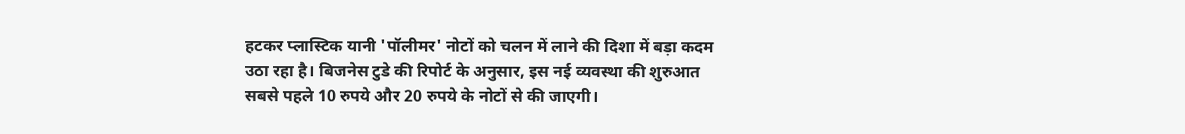हटकर प्लास्टिक यानी 'पॉलीमर' नोटों को चलन में लाने की दिशा में बड़ा कदम उठा रहा है। बिजनेस टुडे की रिपोर्ट के अनुसार, इस नई व्यवस्था की शुरुआत सबसे पहले 10 रुपये और 20 रुपये के नोटों से की जाएगी।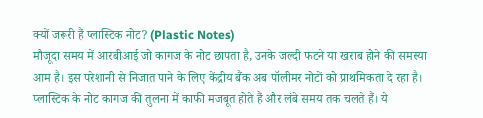क्यों जरूरी हैं प्लास्टिक नोट? (Plastic Notes)
मौजूदा समय में आरबीआई जो कागज के नोट छापता है, उनके जल्दी फटने या खराब होने की समस्या आम है। इस परेशानी से निजात पाने के लिए केंद्रीय बैंक अब पॉलीमर नोटों को प्राथमिकता दे रहा है। प्लास्टिक के नोट कागज की तुलना में काफी मजबूत होते हैं और लंबे समय तक चलते हैं। ये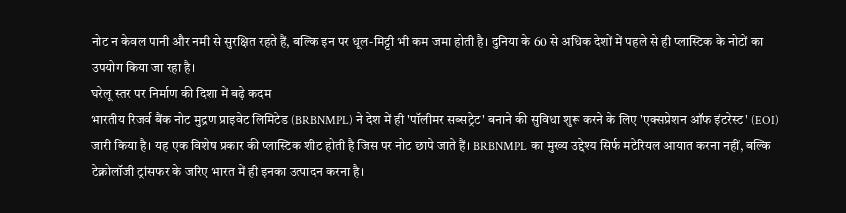नोट न केवल पानी और नमी से सुरक्षित रहते हैं, बल्कि इन पर धूल-मिट्टी भी कम जमा होती है। दुनिया के 60 से अधिक देशों में पहले से ही प्लास्टिक के नोटों का उपयोग किया जा रहा है।
घरेलू स्तर पर निर्माण की दिशा में बढ़े कदम
भारतीय रिजर्व बैंक नोट मुद्रण प्राइवेट लिमिटेड (BRBNMPL) ने देश में ही 'पॉलीमर सब्सट्रेट' बनाने की सुविधा शुरू करने के लिए 'एक्सप्रेशन ऑफ इंटरेस्ट' (EOI) जारी किया है। यह एक विशेष प्रकार की प्लास्टिक शीट होती है जिस पर नोट छापे जाते हैं। BRBNMPL का मुख्य उद्देश्य सिर्फ मटेरियल आयात करना नहीं, बल्कि टेक्नोलॉजी ट्रांसफर के जरिए भारत में ही इनका उत्पादन करना है।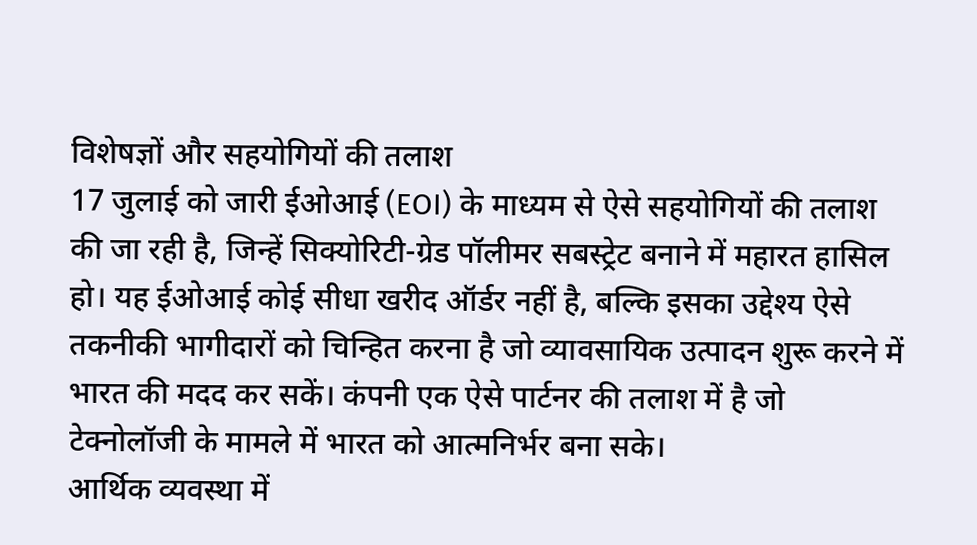विशेषज्ञों और सहयोगियों की तलाश
17 जुलाई को जारी ईओआई (EOI) के माध्यम से ऐसे सहयोगियों की तलाश की जा रही है, जिन्हें सिक्योरिटी-ग्रेड पॉलीमर सबस्ट्रेट बनाने में महारत हासिल हो। यह ईओआई कोई सीधा खरीद ऑर्डर नहीं है, बल्कि इसका उद्देश्य ऐसे तकनीकी भागीदारों को चिन्हित करना है जो व्यावसायिक उत्पादन शुरू करने में भारत की मदद कर सकें। कंपनी एक ऐसे पार्टनर की तलाश में है जो टेक्नोलॉजी के मामले में भारत को आत्मनिर्भर बना सके।
आर्थिक व्यवस्था में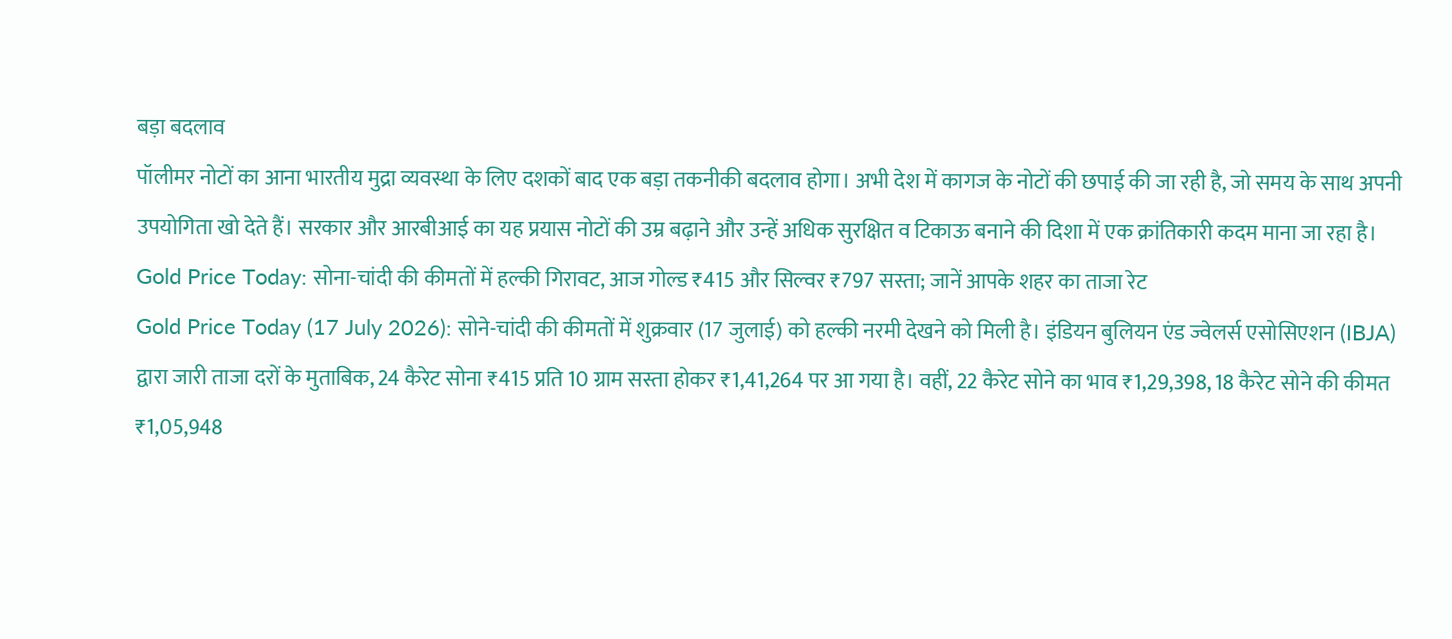बड़ा बदलाव
पॉलीमर नोटों का आना भारतीय मुद्रा व्यवस्था के लिए दशकों बाद एक बड़ा तकनीकी बदलाव होगा। अभी देश में कागज के नोटों की छपाई की जा रही है, जो समय के साथ अपनी उपयोगिता खो देते हैं। सरकार और आरबीआई का यह प्रयास नोटों की उम्र बढ़ाने और उन्हें अधिक सुरक्षित व टिकाऊ बनाने की दिशा में एक क्रांतिकारी कदम माना जा रहा है।
Gold Price Today: सोना-चांदी की कीमतों में हल्की गिरावट, आज गोल्ड ₹415 और सिल्वर ₹797 सस्ता; जानें आपके शहर का ताजा रेट
Gold Price Today (17 July 2026): सोने-चांदी की कीमतों में शुक्रवार (17 जुलाई) को हल्की नरमी देखने को मिली है। इंडियन बुलियन एंड ज्वेलर्स एसोसिएशन (IBJA) द्वारा जारी ताजा दरों के मुताबिक, 24 कैरेट सोना ₹415 प्रति 10 ग्राम सस्ता होकर ₹1,41,264 पर आ गया है। वहीं, 22 कैरेट सोने का भाव ₹1,29,398, 18 कैरेट सोने की कीमत ₹1,05,948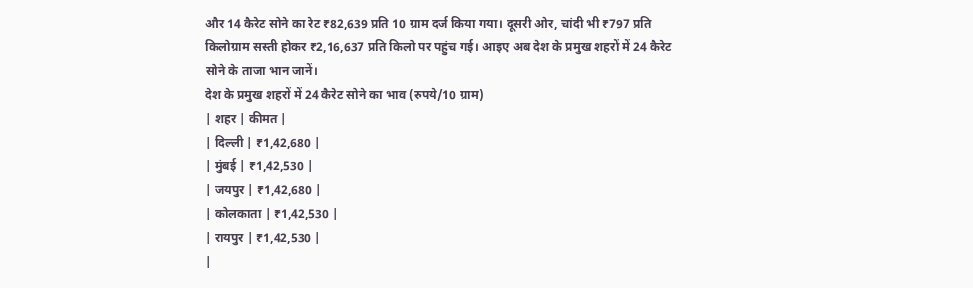और 14 कैरेट सोने का रेट ₹82,639 प्रति 10 ग्राम दर्ज किया गया। दूसरी ओर, चांदी भी ₹797 प्रति किलोग्राम सस्ती होकर ₹2,16,637 प्रति किलो पर पहुंच गई। आइए अब देश के प्रमुख शहरों में 24 कैरेट सोने के ताजा भान जानें।
देश के प्रमुख शहरों में 24 कैरेट सोने का भाव (रुपये/10 ग्राम)
| शहर | कीमत |
| दिल्ली | ₹1,42,680 |
| मुंबई | ₹1,42,530 |
| जयपुर | ₹1,42,680 |
| कोलकाता | ₹1,42,530 |
| रायपुर | ₹1,42,530 |
|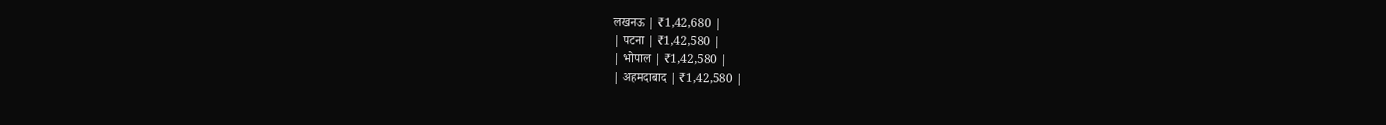लखनऊ | ₹1,42,680 |
| पटना | ₹1,42,580 |
| भोपाल | ₹1,42,580 |
| अहमदाबाद | ₹1,42,580 |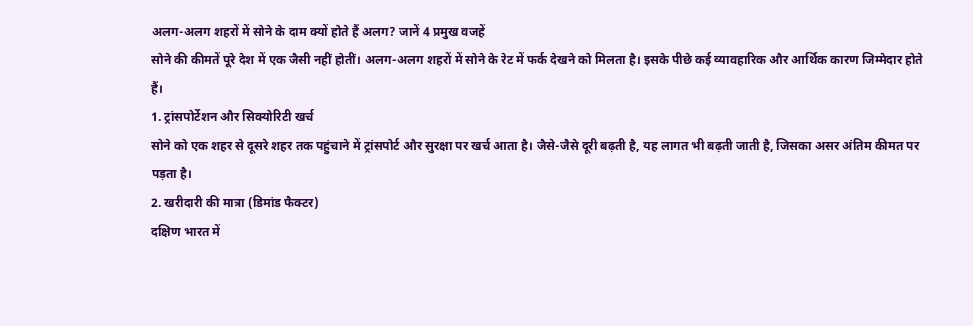अलग-अलग शहरों में सोने के दाम क्यों होते हैं अलग? जानें 4 प्रमुख वजहें
सोने की कीमतें पूरे देश में एक जैसी नहीं होतीं। अलग-अलग शहरों में सोने के रेट में फर्क देखने को मिलता है। इसके पीछे कई व्यावहारिक और आर्थिक कारण जिम्मेदार होते हैं।
1. ट्रांसपोर्टेशन और सिक्योरिटी खर्च
सोने को एक शहर से दूसरे शहर तक पहुंचाने में ट्रांसपोर्ट और सुरक्षा पर खर्च आता है। जैसे-जैसे दूरी बढ़ती है, यह लागत भी बढ़ती जाती है, जिसका असर अंतिम कीमत पर पड़ता है।
2. खरीदारी की मात्रा (डिमांड फैक्टर)
दक्षिण भारत में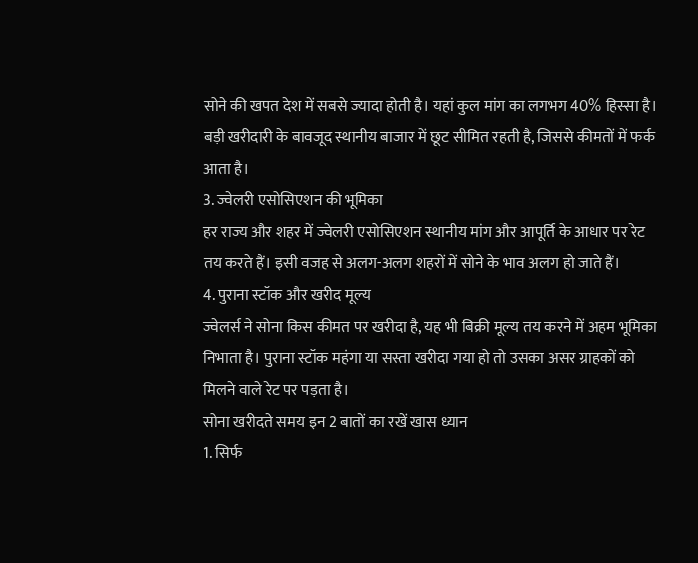सोने की खपत देश में सबसे ज्यादा होती है। यहां कुल मांग का लगभग 40% हिस्सा है। बड़ी खरीदारी के बावजूद स्थानीय बाजार में छूट सीमित रहती है, जिससे कीमतों में फर्क आता है।
3. ज्वेलरी एसोसिएशन की भूमिका
हर राज्य और शहर में ज्वेलरी एसोसिएशन स्थानीय मांग और आपूर्ति के आधार पर रेट तय करते हैं। इसी वजह से अलग-अलग शहरों में सोने के भाव अलग हो जाते हैं।
4. पुराना स्टॉक और खरीद मूल्य
ज्वेलर्स ने सोना किस कीमत पर खरीदा है, यह भी बिक्री मूल्य तय करने में अहम भूमिका निभाता है। पुराना स्टॉक महंगा या सस्ता खरीदा गया हो तो उसका असर ग्राहकों को मिलने वाले रेट पर पड़ता है।
सोना खरीदते समय इन 2 बातों का रखें खास ध्यान
1. सिर्फ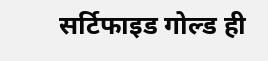सर्टिफाइड गोल्ड ही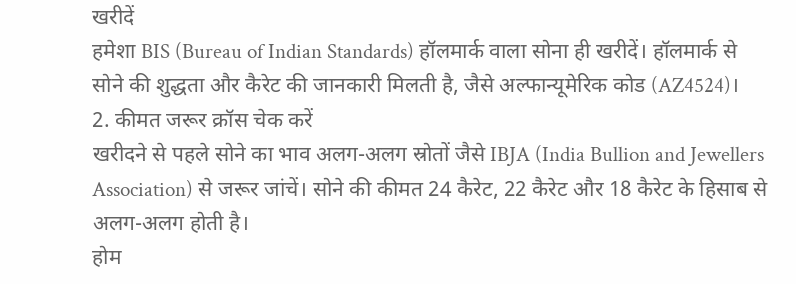खरीदें
हमेशा BIS (Bureau of Indian Standards) हॉलमार्क वाला सोना ही खरीदें। हॉलमार्क से सोने की शुद्धता और कैरेट की जानकारी मिलती है, जैसे अल्फान्यूमेरिक कोड (AZ4524)।
2. कीमत जरूर क्रॉस चेक करें
खरीदने से पहले सोने का भाव अलग-अलग स्रोतों जैसे IBJA (India Bullion and Jewellers Association) से जरूर जांचें। सोने की कीमत 24 कैरेट, 22 कैरेट और 18 कैरेट के हिसाब से अलग-अलग होती है।
होम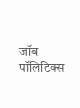जॉब
पॉलिटिक्स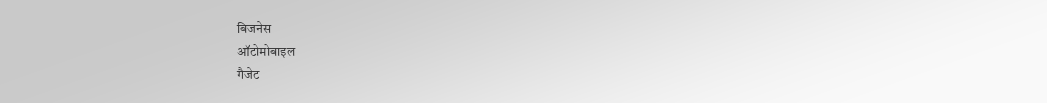बिजनेस
ऑटोमोबाइल
गैजेट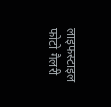लाइफस्टाइल
फोटो गैलरी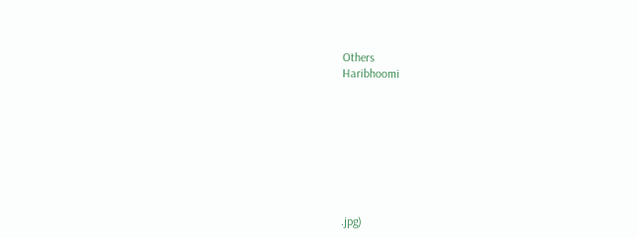Others
Haribhoomi








.jpg)